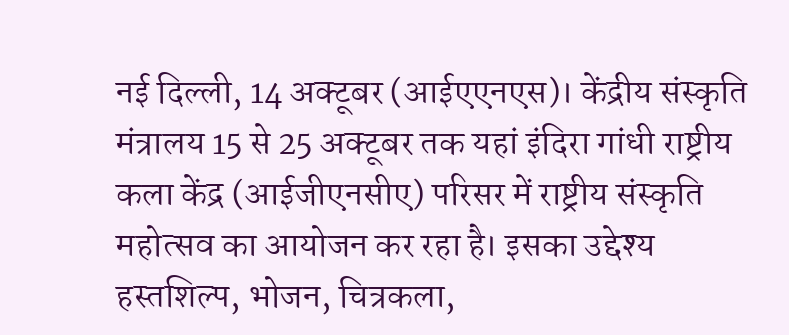नई दिल्ली, 14 अक्टूबर (आईएएनएस)। केंद्रीय संस्कृति मंत्रालय 15 से 25 अक्टूबर तक यहां इंदिरा गांधी राष्ट्रीय कला केंद्र (आईजीएनसीए) परिसर में राष्ट्रीय संस्कृति महोत्सव का आयोजन कर रहा है। इसका उद्देश्य हस्तशिल्प, भोजन, चित्रकला,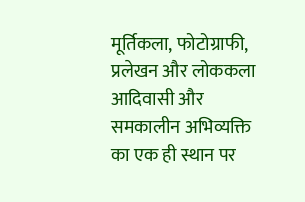मूर्तिकला, फोटोग्राफी, प्रलेखन और लोककला आदिवासी और समकालीन अभिव्यक्ति का एक ही स्थान पर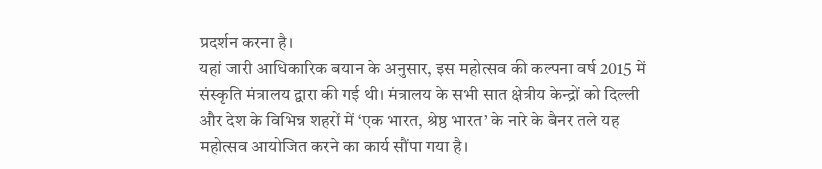प्रदर्शन करना है।
यहां जारी आधिकारिक बयान के अनुसार, इस महोत्सव की कल्पना वर्ष 2015 में संस्कृति मंत्रालय द्वारा की गई थी। मंत्रालय के सभी सात क्षेत्रीय केन्द्रों को दिल्ली और देश के विभिन्न शहरों में ‘एक भारत, श्रेष्ठ भारत’ के नारे के बैनर तले यह महोत्सव आयोजित करने का कार्य सौंपा गया है।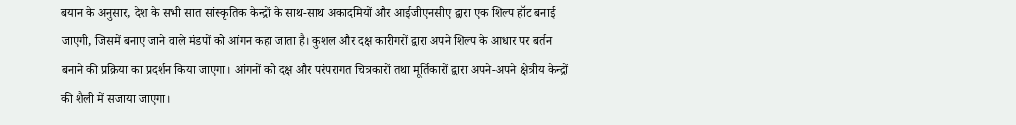बयान के अनुसार, देश के सभी सात सांस्कृतिक केन्द्रों के साथ-साथ अकादमियों और आईजीएनसीए द्वारा एक शिल्प हॉट बनाई जाएगी, जिसमें बनाए जाने वाले मंडपों को आंगन कहा जाता है। कुशल और दक्ष कारीगरों द्वारा अपने शिल्प के आधार पर बर्तन बनाने की प्रक्रिया का प्रदर्शन किया जाएगा। आंगनों को दक्ष और परंपरागत चित्रकारों तथा मूर्तिकारों द्वारा अपने-अपने क्षेत्रीय केन्द्रों की शैली में सजाया जाएगा।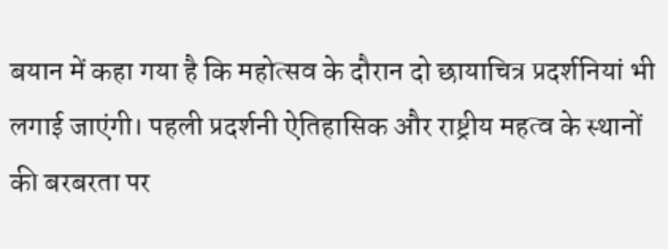बयान में कहा गया है कि महोत्सव के दौरान दो छायाचित्र प्रदर्शनियां भी लगाई जाएंगी। पहली प्रदर्शनी ऐतिहासिक और राष्ट्रीय महत्व के स्थानों की बरबरता पर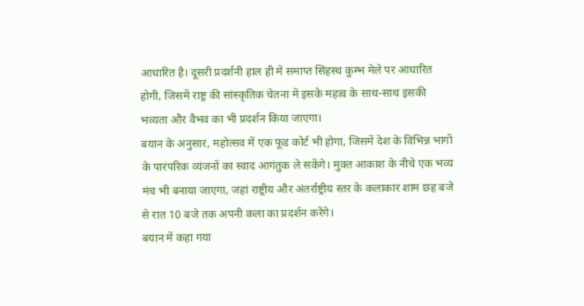आधारित है। दूसरी प्रदर्शनी हाल ही में समाप्त सिंहस्थ कुम्भ मेले पर आधारित होगी, जिसमें राष्ट्र की सांस्कृतिक चेतना में इसके महत्व के साथ-साथ इसकी भव्यता और वैभव का भी प्रदर्शन किया जाएगा।
बयान के अनुसार, महोत्सव में एक फूड कोर्ट भी होगा, जिसमें देश के विभिन्न भागों के पारंपरिक व्यंजनों का स्वाद आगंतुक ले सकेंगे। मुक्त आकाश के नीचे एक भव्य मंच भी बनाया जाएगा, जहां राष्ट्रीय और अंतर्राष्ट्रीय स्तर के कलाकार शाम छह बजे से रात 10 बजे तक अपनी कला का प्रदर्शन करेंगे।
बयान में कहा गया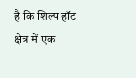है कि शिल्प हॉट क्षेत्र में एक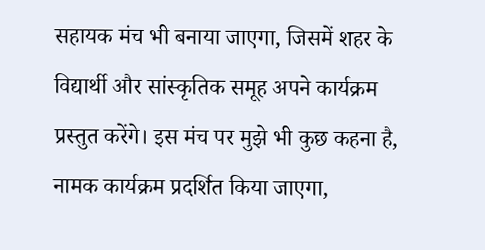सहायक मंच भी बनाया जाएगा, जिसमें शहर के विद्यार्थी और सांस्कृतिक समूह अपने कार्यक्रम प्रस्तुत करेंगे। इस मंच पर मुझे भी कुछ कहना है, नामक कार्यक्रम प्रदर्शित किया जाएगा,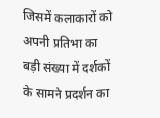जिसमें कलाकारों को अपनी प्रतिभा का बड़ी संख्या में दर्शकों के सामने प्रदर्शन का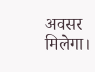अवसर मिलेगा।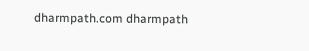dharmpath.com dharmpath